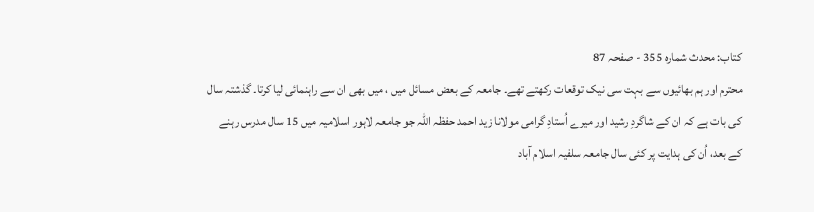کتاب: محدث شمارہ 355 - صفحہ 87
محترم اور ہم بھائیوں سے بہت سی نیک توقعات رکھتے تھے۔ جامعہ کے بعض مسائل میں ، میں بھی ان سے راہنمائی لیا کرتا۔ گذشتہ سال کی بات ہے کہ ان کے شاگردِ رشید اور میرے اُستادِ گرامی مولانا زید احمد حفظہ اللہ جو جامعہ لاہور اسلامیہ میں 15 سال مدرس رہنے کے بعد، اُن کی ہدایت پر کئی سال جامعہ سلفیہ اسلام آباد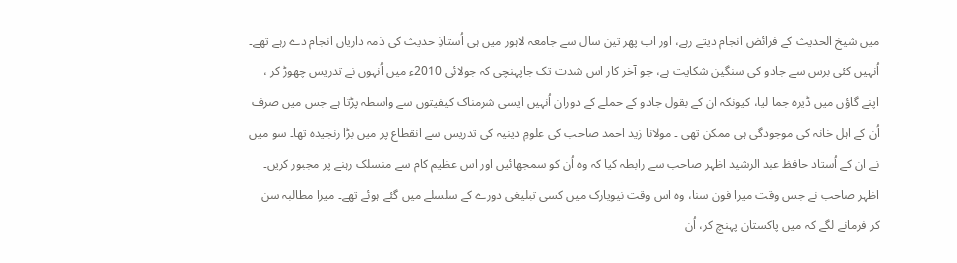میں شیخ الحدیث کے فرائض انجام دیتے رہے، اور اب پھر تین سال سے جامعہ لاہور میں ہی اُستاذِ حدیث کی ذمہ داریاں انجام دے رہے تھے۔ اُنہیں کئی برس سے جادو کی سنگین شکایت ہے، جو آخر کار اس شدت تک جاپہنچی کہ جولائی 2010ء میں اُنہوں نے تدریس چھوڑ کر ، اپنے گاؤں میں ڈیرہ جما لیا، کیونکہ ان کے بقول جادو کے حملے کے دوران اُنہیں ایسی شرمناک کیفیتوں سے واسطہ پڑتا ہے جس میں صرف اُن کے اہل خانہ کی موجودگی ہی ممکن تھی ۔ مولانا زید احمد صاحب کی علومِ دینیہ کی تدریس سے انقطاع پر میں بڑا رنجیدہ تھا۔ سو میں نے ان کے اُستاد حافظ عبد الرشید اظہر صاحب سے رابطہ کیا کہ وہ اُن کو سمجھائیں اور اس عظیم کام سے منسلک رہنے پر مجبور کریں۔ اظہر صاحب نے جس وقت میرا فون سنا، وہ اس وقت نیویارک میں کسی تبلیغی دورے کے سلسلے میں گئے ہوئے تھے۔ میرا مطالبہ سن کر فرمانے لگے کہ میں پاکستان پہنچ کر، اُن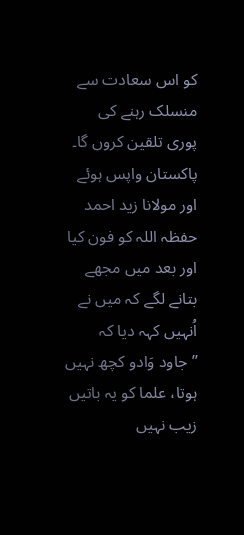کو اس سعادت سے منسلک رہنے کی پوری تلقین کروں گا۔ پاکستان واپس ہوئے اور مولانا زید احمد حفظہ اللہ کو فون کیا اور بعد میں مجھے بتانے لگے کہ میں نے اُنہیں کہہ دیا کہ ’’جاود وَادو کچھ نہیں ہوتا، علما کو یہ باتیں زیب نہیں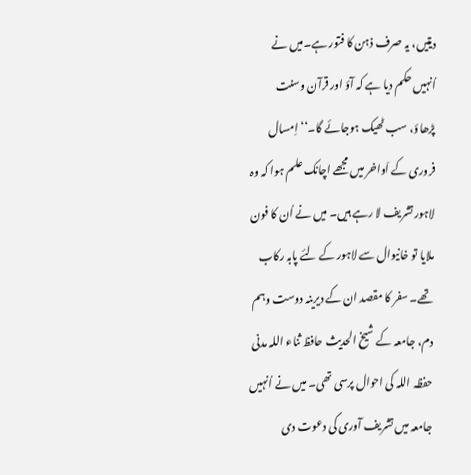دیتیں، یہ صرف ذہن کا فتور ہے۔میں نے اُنہیں حکم دیا ہے کہ آؤ اور قرآن وسنت پڑھاؤ، سب ٹھیک ہوجائے گا۔‘‘ اِمسال فروری کے اَواخر میں مجھے اچانک علم ہوا کہ وہ لاہور تشریف لا رہے ہیں۔ میں نے اُن کا فون ملایا تو خانیوال سے لاہور کے لئے پابہ رکاب تھے۔ سفر کا مقصد ان کے دیرینہ دوست وہم دم، جامعہ کے شیخ الحدیث حافظ ثناء اللہ مدنی حفظہ اللہ کی احوال پرسی تھی۔ میں نے اُنہیں جامعہ میں تشریف آوری کی دعوت دی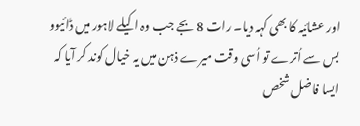اور عشائیہ کا بھی کہہ دیا۔ رات 8 بجے جب وہ اکیلے لاہور میں ڈائیوو بس سے اُترے تو اُسی وقت میرے ذہن میں یہ خیال کوند کر آیا کہ ایسا فاضل شخص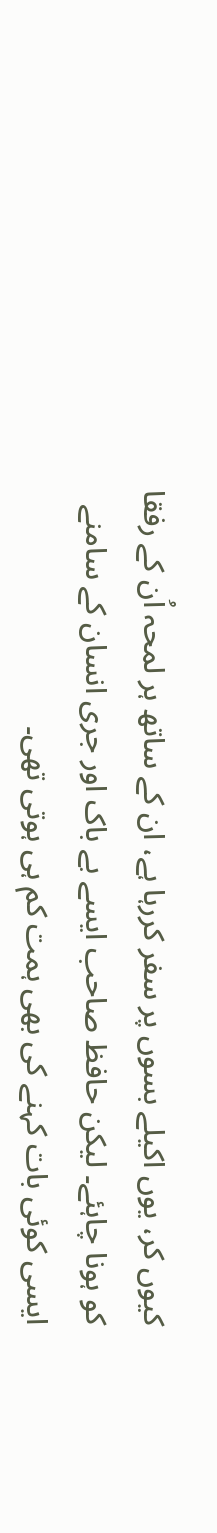کیوں کر، یوں اکیلے بسوں پر سفر کررہا ہے، ان کے ساتھ ہر لمحہ اُن کے رفقا کو ہونا چاہئے۔ لیکن حافظ صاحب ایسے بے باک اور جری انسان کے سامنے ایسی کوئی بات کہنے کی بھی ہمت کم ہی ہوتی تھی۔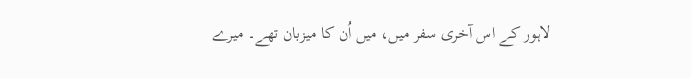لاہور کے اس آخری سفر میں، میں اُن کا میزبان تھے۔ میرے